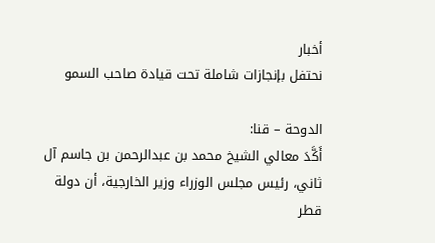أخبار
نحتفل بإنجازات شاملة تحت قيادة صاحب السمو

الدوحة – قنا:
أَكَّدَ معالي الشيخ محمد بن عبدالرحمن بن جاسم آل ثاني، رئيس مجلس الوزراء وزير الخارجية، أن دولة قطر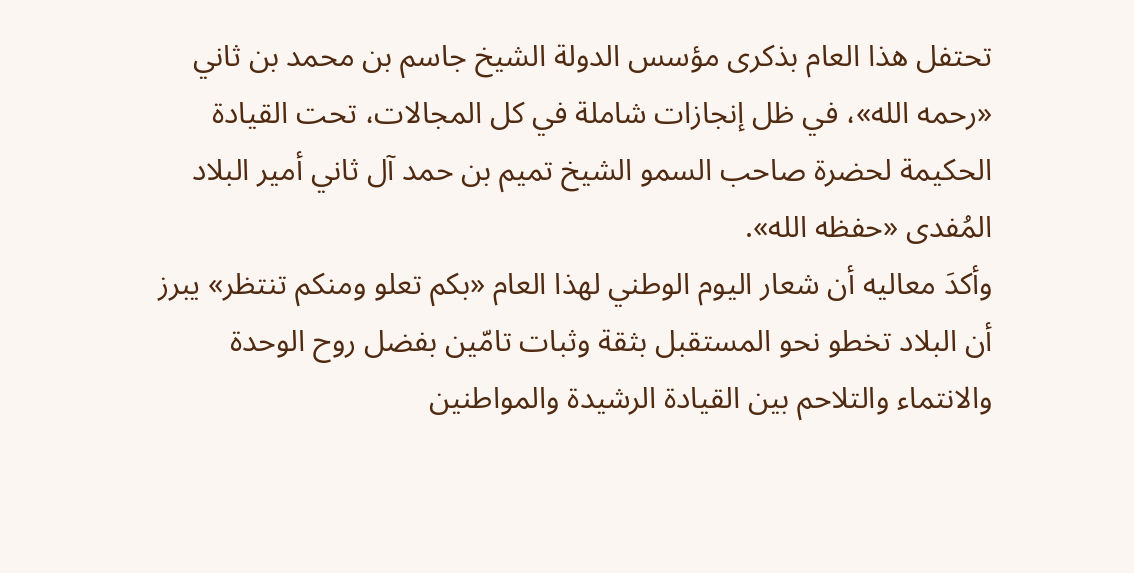تحتفل هذا العام بذكرى مؤسس الدولة الشيخ جاسم بن محمد بن ثاني «رحمه الله»، في ظل إنجازات شاملة في كل المجالات، تحت القيادة الحكيمة لحضرة صاحب السمو الشيخ تميم بن حمد آل ثاني أمير البلاد المُفدى «حفظه الله».
وأكدَ معاليه أن شعار اليوم الوطني لهذا العام «بكم تعلو ومنكم تنتظر» يبرز أن البلاد تخطو نحو المستقبل بثقة وثبات تامّين بفضل روح الوحدة والانتماء والتلاحم بين القيادة الرشيدة والمواطنين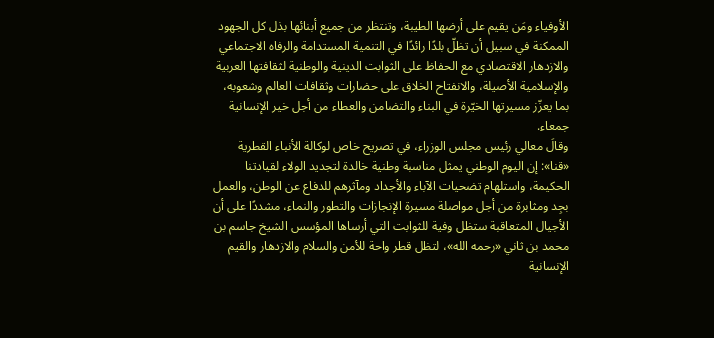الأوفياء ومَن يقيم على أرضها الطيبة، وتنتظر من جميع أبنائها بذل كل الجهود الممكنة في سبيل أن تظلّ بلدًا رائدًا في التنمية المستدامة والرفاه الاجتماعي والازدهار الاقتصادي مع الحفاظ على الثوابت الدينية والوطنية لثقافتها العربية والإسلامية الأصيلة، والانفتاح الخلاق على حضارات وثقافات العالم وشعوبه، بما يعزّز مسيرتها الخيّرة في البناء والتضامن والعطاء من أجل خير الإنسانية جمعاء.
وقالَ معالي رئيس مجلس الوزراء، في تصريح خاص لوكالة الأنباء القطرية «قنا»: إن اليوم الوطني يمثل مناسبة وطنية خالدة لتجديد الولاء لقيادتنا الحكيمة، واستلهام تضحيات الآباء والأجداد ومآثرهم للدفاع عن الوطن، والعمل بجِد ومثابرة من أجل مواصلة مسيرة الإنجازات والتطور والنماء، مشددًا على أن الأجيال المتعاقبة ستظل وفية للثوابت التي أرساها المؤسس الشيخ جاسم بن محمد بن ثاني «رحمه الله»، لتظل قطر واحة للأمن والسلام والازدهار والقيم الإنسانية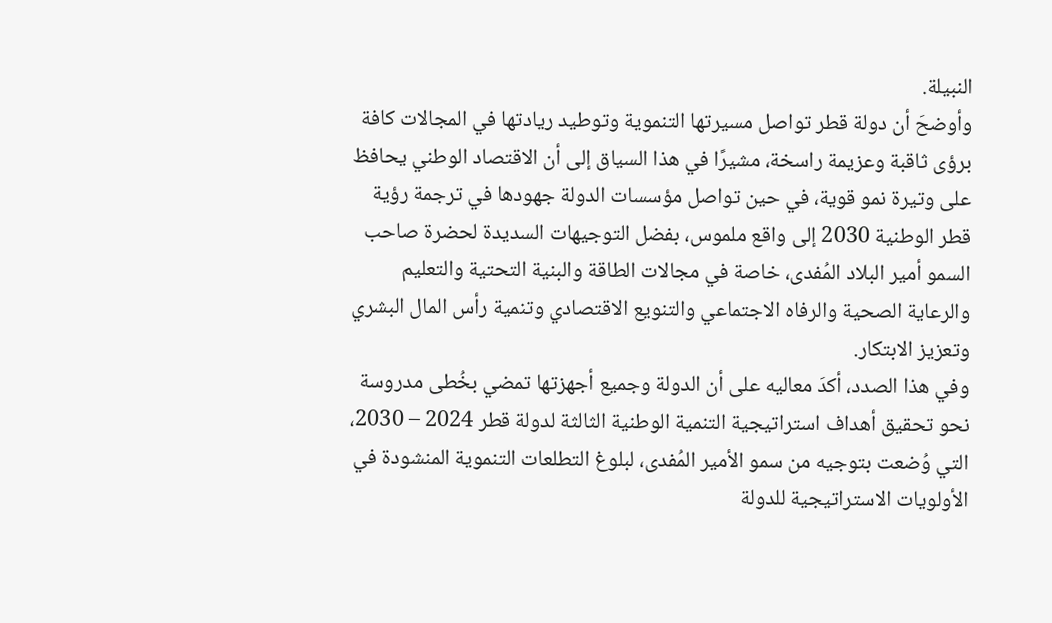النبيلة.
وأوضحَ أن دولة قطر تواصل مسيرتها التنموية وتوطيد ريادتها في المجالات كافة برؤى ثاقبة وعزيمة راسخة، مشيرًا في هذا السياق إلى أن الاقتصاد الوطني يحافظ على وتيرة نمو قوية، في حين تواصل مؤسسات الدولة جهودها في ترجمة رؤية قطر الوطنية 2030 إلى واقع ملموس، بفضل التوجيهات السديدة لحضرة صاحب السمو أمير البلاد المُفدى، خاصة في مجالات الطاقة والبنية التحتية والتعليم والرعاية الصحية والرفاه الاجتماعي والتنويع الاقتصادي وتنمية رأس المال البشري وتعزيز الابتكار.
وفي هذا الصدد، أكدَ معاليه على أن الدولة وجميع أجهزتها تمضي بخُطى مدروسة نحو تحقيق أهداف استراتيجية التنمية الوطنية الثالثة لدولة قطر 2024 – 2030، التي وُضعت بتوجيه من سمو الأمير المُفدى، لبلوغ التطلعات التنموية المنشودة في الأولويات الاستراتيجية للدولة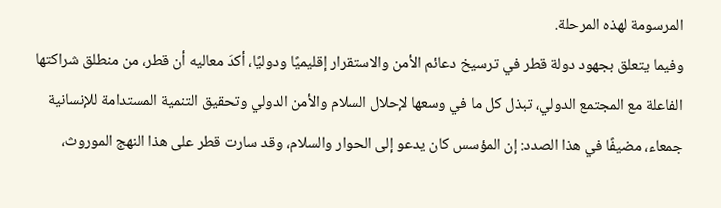المرسومة لهذه المرحلة.
وفيما يتعلق بجهود دولة قطر في ترسيخ دعائم الأمن والاستقرار إقليميًا ودوليًا، أكدَ معاليه أن قطر، من منطلق شراكتها الفاعلة مع المجتمع الدولي، تبذل كل ما في وسعها لإحلال السلام والأمن الدولي وتحقيق التنمية المستدامة للإنسانية جمعاء، مضيفًا في هذا الصدد: إن المؤسس كان يدعو إلى الحوار والسلام، وقد سارت قطر على هذا النهج الموروث،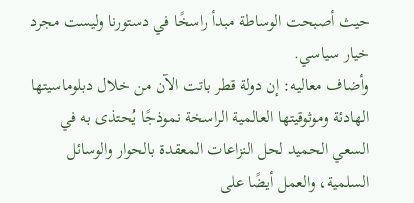حيث أصبحت الوساطة مبدأ راسخًا في دستورنا وليست مجرد خيار سياسي.
وأضاف معاليه: إن دولة قطر باتت الآن من خلال دبلوماسيتها الهادئة وموثوقيتها العالمية الراسخة نموذجًا يُحتذى به في السعي الحميد لحل النزاعات المعقدة بالحوار والوسائل السلمية، والعمل أيضًا على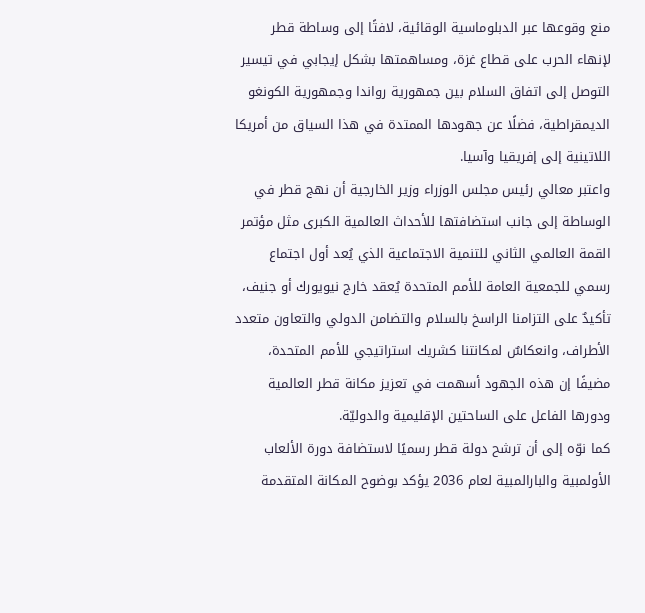منع وقوعها عبر الدبلوماسية الوقائية، لافتًا إلى وساطة قطر لإنهاء الحرب على قطاع غزة، ومساهمتها بشكل إيجابي في تيسير التوصل إلى اتفاق السلام بين جمهورية رواندا وجمهورية الكونغو الديمقراطية، فضلًا عن جهودها الممتدة في هذا السياق من أمريكا اللاتينية إلى إفريقيا وآسيا.
واعتبر معالي رئيس مجلس الوزراء وزير الخارجية أن نهج قطر في الوساطة إلى جانب استضافتها للأحداث العالمية الكبرى مثل مؤتمر القمة العالمي الثاني للتنمية الاجتماعية الذي يُعد أول اجتماع رسمي للجمعية العامة للأمم المتحدة يُعقد خارج نيويورك أو جنيف، تأكيدٌ على التزامنا الراسخ بالسلام والتضامن الدولي والتعاون متعدد الأطراف، وانعكاسٌ لمكانتنا كشريك استراتيجي للأمم المتحدة، مضيفًا إن هذه الجهود أسهمت في تعزيز مكانة قطر العالمية ودورها الفاعل على الساحتين الإقليمية والدوليّة.
كما نوّه إلى أن ترشح دولة قطر رسميًا لاستضافة دورة الألعاب الأولمبية والبارالمبية لعام 2036 يؤكد بوضوح المكانة المتقدمة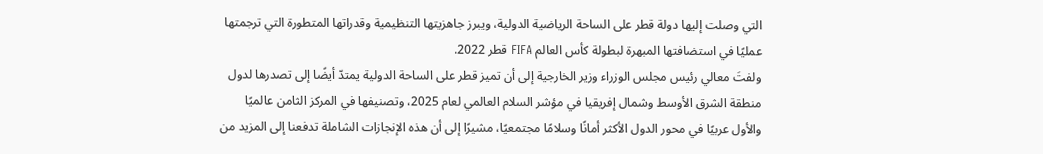التي وصلت إليها دولة قطر على الساحة الرياضية الدولية، ويبرز جاهزيتها التنظيمية وقدراتها المتطورة التي ترجمتها عمليًا في استضافتها المبهرة لبطولة كأس العالم FIFA قطر 2022.
ولفتَ معالي رئيس مجلس الوزراء وزير الخارجية إلى أن تميز قطر على الساحة الدولية يمتدّ أيضًا إلى تصدرها لدول منطقة الشرق الأوسط وشمال إفريقيا في مؤشر السلام العالمي لعام 2025، وتصنيفها في المركز الثامن عالميًا والأول عربيًا في محور الدول الأكثر أمانًا وسلامًا مجتمعيًا، مشيرًا إلى أن هذه الإنجازات الشاملة تدفعنا إلى المزيد من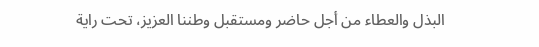البذل والعطاء من أجل حاضر ومستقبل وطننا العزيز، تحت راية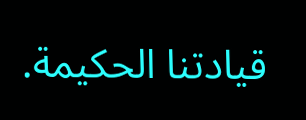قيادتنا الحكيمة.